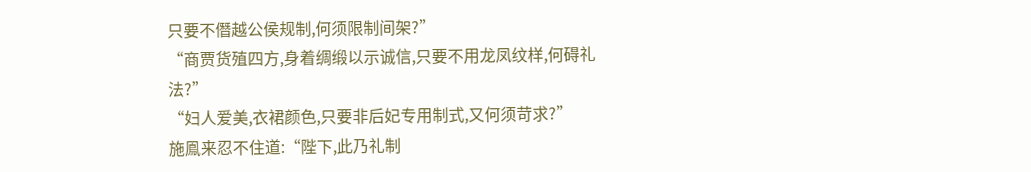只要不僭越公侯规制,何须限制间架?”
“商贾货殖四方,身着绸缎以示诚信,只要不用龙凤纹样,何碍礼法?”
“妇人爱美,衣裙颜色,只要非后妃专用制式,又何须苛求?”
施鳯来忍不住道:“陛下,此乃礼制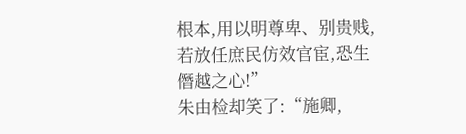根本,用以明尊卑、别贵贱,若放任庶民仿效官宦,恐生僭越之心!”
朱由检却笑了:“施卿,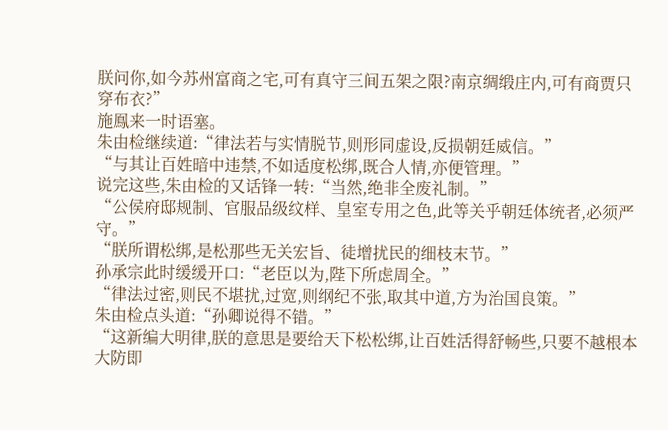朕问你,如今苏州富商之宅,可有真守三间五架之限?南京绸缎庄内,可有商贾只穿布衣?”
施鳯来一时语塞。
朱由检继续道:“律法若与实情脱节,则形同虚设,反损朝廷威信。”
“与其让百姓暗中违禁,不如适度松绑,既合人情,亦便管理。”
说完这些,朱由检的又话锋一转:“当然,绝非全废礼制。”
“公侯府邸规制、官服品级纹样、皇室专用之色,此等关乎朝廷体统者,必须严守。”
“朕所谓松绑,是松那些无关宏旨、徒增扰民的细枝末节。”
孙承宗此时缓缓开口:“老臣以为,陛下所虑周全。”
“律法过密,则民不堪扰,过宽,则纲纪不张,取其中道,方为治国良策。”
朱由检点头道:“孙卿说得不错。”
“这新编大明律,朕的意思是要给天下松松绑,让百姓活得舒畅些,只要不越根本大防即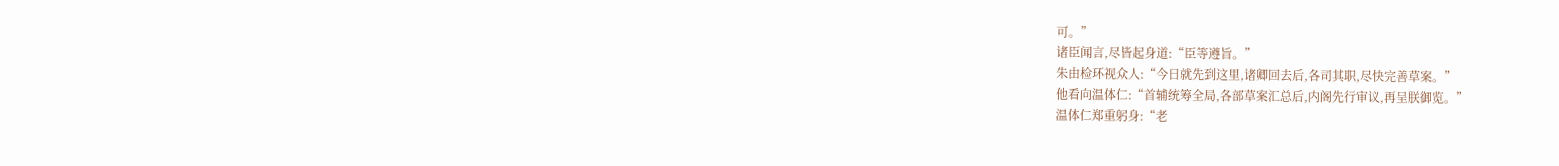可。”
诸臣闻言,尽皆起身道:“臣等遵旨。”
朱由检环视众人:“今日就先到这里,诸卿回去后,各司其职,尽快完善草案。”
他看向温体仁:“首辅统筹全局,各部草案汇总后,内阁先行审议,再呈朕御览。”
温体仁郑重躬身:“老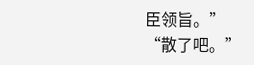臣领旨。”
“散了吧。”